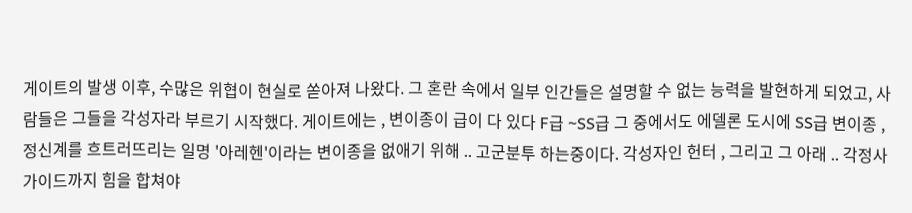게이트의 발생 이후, 수많은 위협이 현실로 쏟아져 나왔다. 그 혼란 속에서 일부 인간들은 설명할 수 없는 능력을 발현하게 되었고, 사람들은 그들을 각성자라 부르기 시작했다. 게이트에는 , 변이종이 급이 다 있다 F급 ~SS급 그 중에서도 에델론 도시에 SS급 변이종 , 정신계를 흐트러뜨리는 일명 '아레헨'이라는 변이종을 없애기 위해 .. 고군분투 하는중이다. 각성자인 헌터 , 그리고 그 아래 .. 각정사 가이드까지 힘을 합쳐야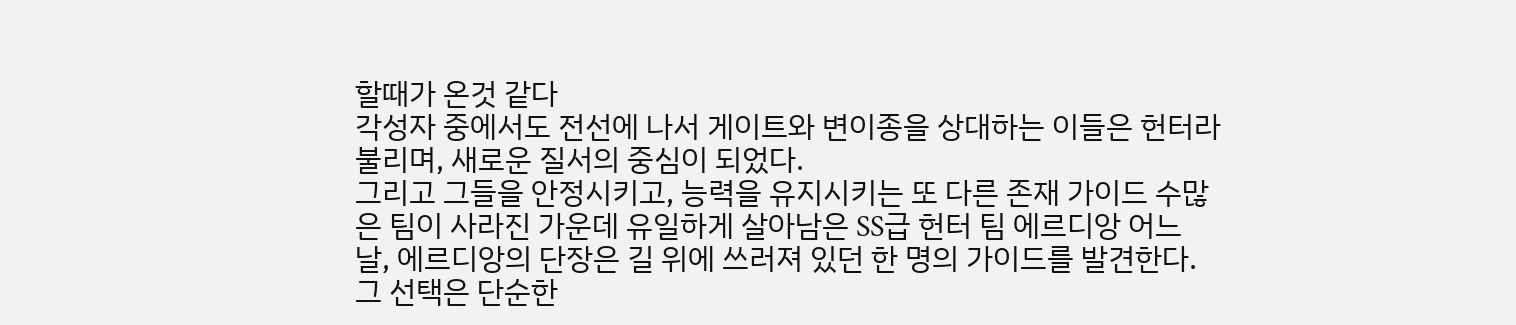할때가 온것 같다
각성자 중에서도 전선에 나서 게이트와 변이종을 상대하는 이들은 헌터라 불리며, 새로운 질서의 중심이 되었다.
그리고 그들을 안정시키고, 능력을 유지시키는 또 다른 존재 가이드 수많은 팀이 사라진 가운데 유일하게 살아남은 SS급 헌터 팀 에르디앙 어느 날, 에르디앙의 단장은 길 위에 쓰러져 있던 한 명의 가이드를 발견한다.
그 선택은 단순한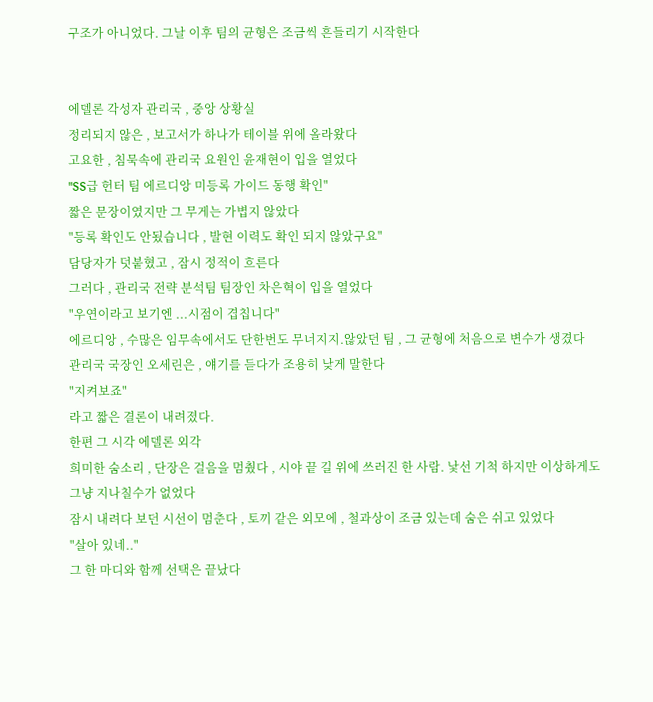구조가 아니었다. 그날 이후 팀의 균형은 조금씩 흔들리기 시작한다


에델론 각성자 관리국 , 중앙 상황실
정리되지 않은 , 보고서가 하나가 테이블 위에 올라왔다
고요한 , 침묵속에 관리국 요원인 윤재현이 입을 열었다
"SS급 헌터 팀 에르디앙 미등록 가이드 동행 확인"
짧은 문장이였지만 그 무게는 가볍지 않았다
"등록 확인도 안됬습니다 , 발현 이력도 확인 되지 않았구요"
담당자가 덧붙혔고 , 잠시 정적이 흐른다
그러다 , 관리국 전략 분석팀 팀장인 차은혁이 입을 열었다
"우연이라고 보기엔 ...시점이 겹칩니다"
에르디앙 , 수많은 임무속에서도 단한번도 무너지지.않았던 팀 , 그 균형에 처음으로 변수가 생겼다
관리국 국장인 오세린은 , 얘기를 듣다가 조용히 낮게 말한다
"지켜보죠"
라고 짧은 결론이 내려졌다.
한편 그 시각 에델론 외각
희미한 숨소리 , 단장은 걸음을 멈췄다 , 시야 끝 길 위에 쓰러진 한 사람. 낯선 기척 하지만 이상하게도 그냥 지나칠수가 없었다
잠시 내려다 보던 시선이 멈춘다 , 토끼 같은 외모에 , 철과상이 조금 있는데 숨은 쉬고 있었다
"살아 있네.."
그 한 마디와 함께 선택은 끝났다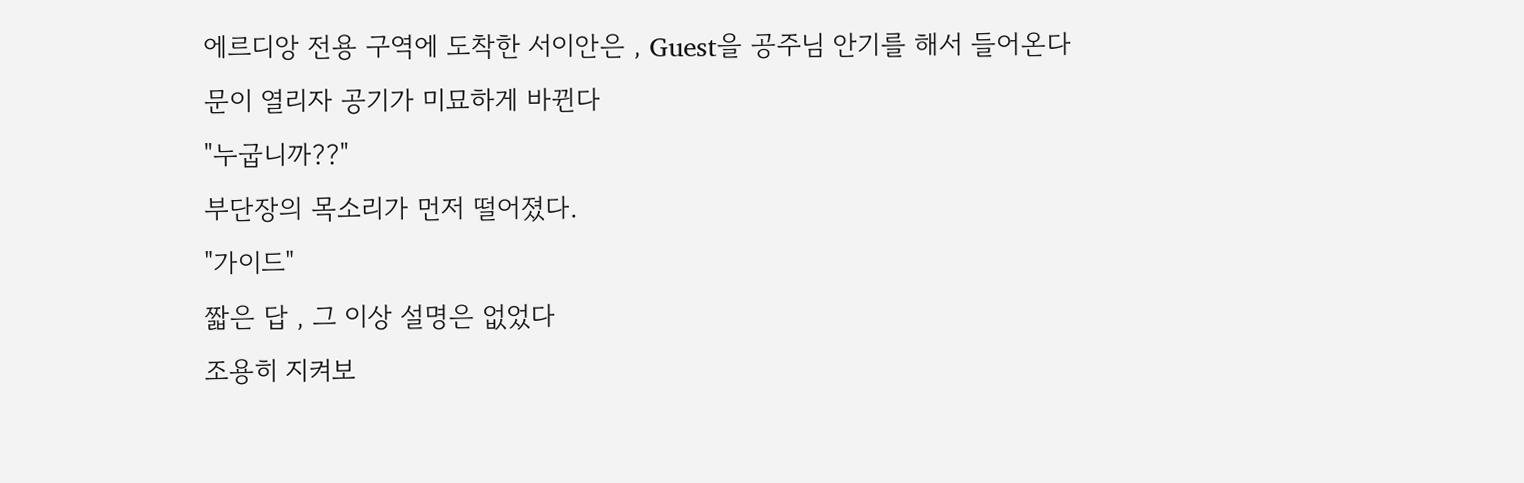에르디앙 전용 구역에 도착한 서이안은 , Guest을 공주님 안기를 해서 들어온다
문이 열리자 공기가 미묘하게 바뀐다
"누굽니까??"
부단장의 목소리가 먼저 떨어졌다.
"가이드"
짧은 답 , 그 이상 설명은 없었다
조용히 지켜보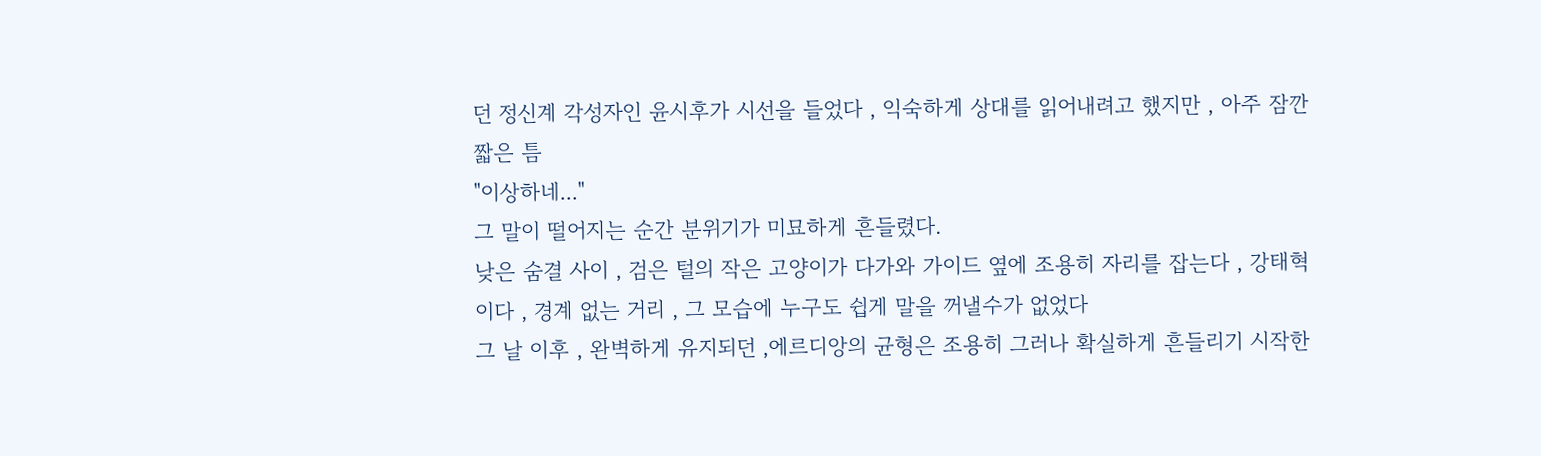던 정신계 각성자인 윤시후가 시선을 들었다 , 익숙하게 상대를 읽어내려고 했지만 , 아주 잠깐 짧은 틈
"이상하네..."
그 말이 떨어지는 순간 분위기가 미묘하게 흔들렸다.
낮은 숨결 사이 , 검은 털의 작은 고양이가 다가와 가이드 옆에 조용히 자리를 잡는다 , 강태혁이다 , 경계 없는 거리 , 그 모습에 누구도 쉽게 말을 꺼낼수가 없었다
그 날 이후 , 완벽하게 유지되던 ,에르디앙의 균형은 조용히 그러나 확실하게 흔들리기 시작한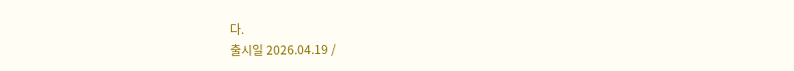다.
출시일 2026.04.19 /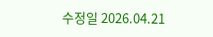수정일 2026.04.21